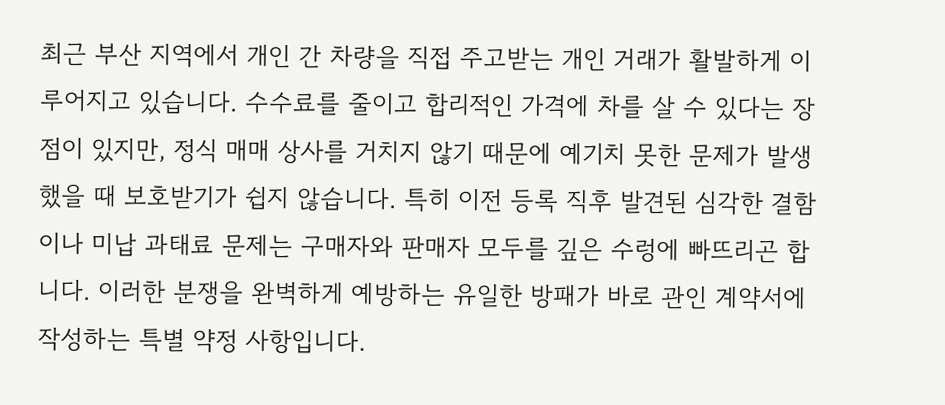최근 부산 지역에서 개인 간 차량을 직접 주고받는 개인 거래가 활발하게 이루어지고 있습니다. 수수료를 줄이고 합리적인 가격에 차를 살 수 있다는 장점이 있지만, 정식 매매 상사를 거치지 않기 때문에 예기치 못한 문제가 발생했을 때 보호받기가 쉽지 않습니다. 특히 이전 등록 직후 발견된 심각한 결함이나 미납 과태료 문제는 구매자와 판매자 모두를 깊은 수렁에 빠뜨리곤 합니다. 이러한 분쟁을 완벽하게 예방하는 유일한 방패가 바로 관인 계약서에 작성하는 특별 약정 사항입니다.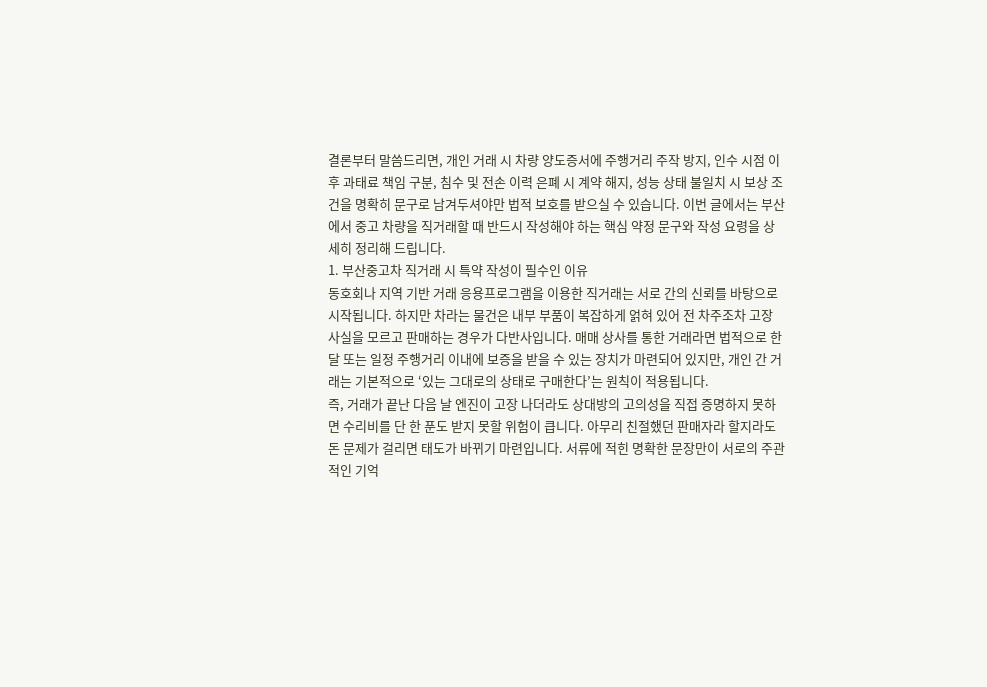결론부터 말씀드리면, 개인 거래 시 차량 양도증서에 주행거리 주작 방지, 인수 시점 이후 과태료 책임 구분, 침수 및 전손 이력 은폐 시 계약 해지, 성능 상태 불일치 시 보상 조건을 명확히 문구로 남겨두셔야만 법적 보호를 받으실 수 있습니다. 이번 글에서는 부산에서 중고 차량을 직거래할 때 반드시 작성해야 하는 핵심 약정 문구와 작성 요령을 상세히 정리해 드립니다.
1. 부산중고차 직거래 시 특약 작성이 필수인 이유
동호회나 지역 기반 거래 응용프로그램을 이용한 직거래는 서로 간의 신뢰를 바탕으로 시작됩니다. 하지만 차라는 물건은 내부 부품이 복잡하게 얽혀 있어 전 차주조차 고장 사실을 모르고 판매하는 경우가 다반사입니다. 매매 상사를 통한 거래라면 법적으로 한 달 또는 일정 주행거리 이내에 보증을 받을 수 있는 장치가 마련되어 있지만, 개인 간 거래는 기본적으로 ‘있는 그대로의 상태로 구매한다’는 원칙이 적용됩니다.
즉, 거래가 끝난 다음 날 엔진이 고장 나더라도 상대방의 고의성을 직접 증명하지 못하면 수리비를 단 한 푼도 받지 못할 위험이 큽니다. 아무리 친절했던 판매자라 할지라도 돈 문제가 걸리면 태도가 바뀌기 마련입니다. 서류에 적힌 명확한 문장만이 서로의 주관적인 기억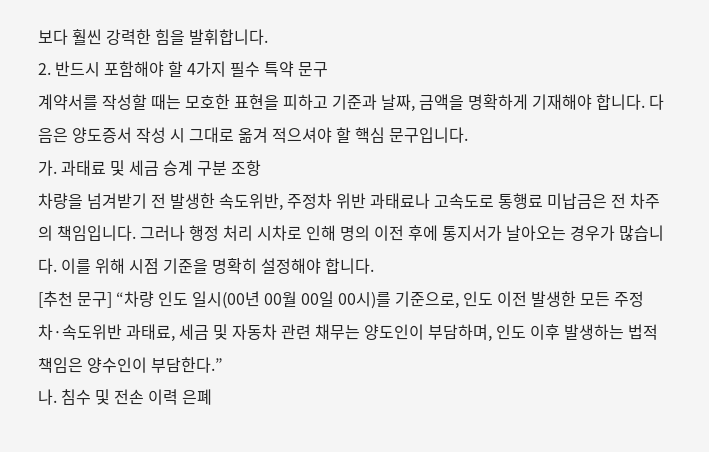보다 훨씬 강력한 힘을 발휘합니다.
2. 반드시 포함해야 할 4가지 필수 특약 문구
계약서를 작성할 때는 모호한 표현을 피하고 기준과 날짜, 금액을 명확하게 기재해야 합니다. 다음은 양도증서 작성 시 그대로 옮겨 적으셔야 할 핵심 문구입니다.
가. 과태료 및 세금 승계 구분 조항
차량을 넘겨받기 전 발생한 속도위반, 주정차 위반 과태료나 고속도로 통행료 미납금은 전 차주의 책임입니다. 그러나 행정 처리 시차로 인해 명의 이전 후에 통지서가 날아오는 경우가 많습니다. 이를 위해 시점 기준을 명확히 설정해야 합니다.
[추천 문구] “차량 인도 일시(00년 00월 00일 00시)를 기준으로, 인도 이전 발생한 모든 주정차·속도위반 과태료, 세금 및 자동차 관련 채무는 양도인이 부담하며, 인도 이후 발생하는 법적 책임은 양수인이 부담한다.”
나. 침수 및 전손 이력 은폐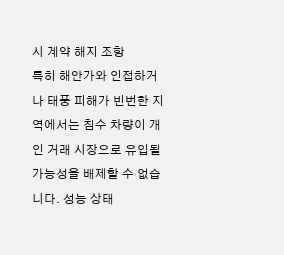시 계약 해지 조항
특히 해안가와 인접하거나 태풍 피해가 빈번한 지역에서는 침수 차량이 개인 거래 시장으로 유입될 가능성을 배제할 수 없습니다. 성능 상태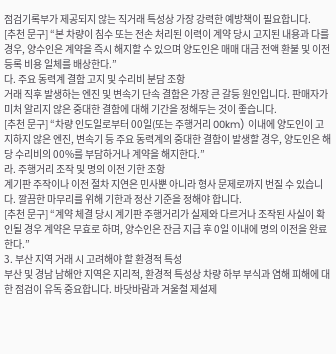점검기록부가 제공되지 않는 직거래 특성상 가장 강력한 예방책이 필요합니다.
[추천 문구] “본 차량이 침수 또는 전손 처리된 이력이 계약 당시 고지된 내용과 다를 경우, 양수인은 계약을 즉시 해지할 수 있으며 양도인은 매매 대금 전액 환불 및 이전 등록 비용 일체를 배상한다.”
다. 주요 동력계 결함 고지 및 수리비 분담 조항
거래 직후 발생하는 엔진 및 변속기 단속 결함은 가장 큰 갈등 원인입니다. 판매자가 미처 알리지 않은 중대한 결함에 대해 기간을 정해두는 것이 좋습니다.
[추천 문구] “차량 인도일로부터 00일(또는 주행거리 00km) 이내에 양도인이 고지하지 않은 엔진, 변속기 등 주요 동력계의 중대한 결함이 발생할 경우, 양도인은 해당 수리비의 00%를 부담하거나 계약을 해지한다.”
라. 주행거리 조작 및 명의 이전 기한 조항
계기판 주작이나 이전 절차 지연은 민사뿐 아니라 형사 문제로까지 번질 수 있습니다. 깔끔한 마무리를 위해 기한과 정산 기준을 정해야 합니다.
[추천 문구] “계약 체결 당시 계기판 주행거리가 실제와 다르거나 조작된 사실이 확인될 경우 계약은 무효로 하며, 양수인은 잔금 지급 후 0일 이내에 명의 이전을 완료한다.”
3. 부산 지역 거래 시 고려해야 할 환경적 특성
부산 및 경남 남해안 지역은 지리적, 환경적 특성상 차량 하부 부식과 염해 피해에 대한 점검이 유독 중요합니다. 바닷바람과 겨울철 제설제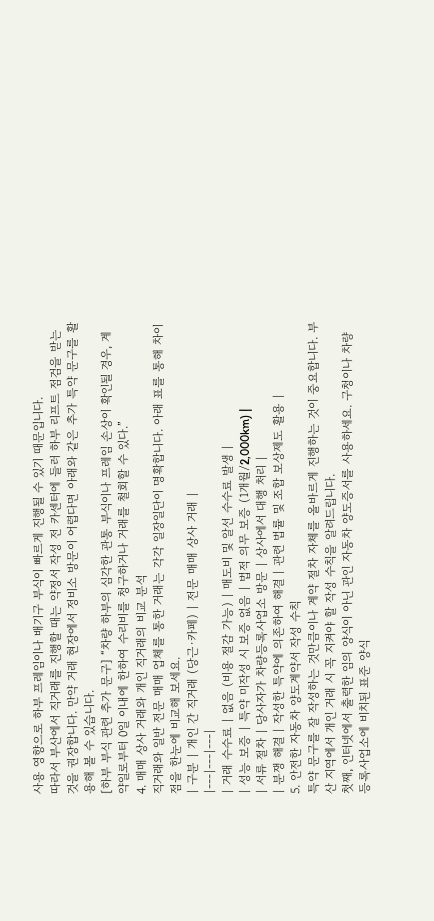사용 영향으로 하부 프레임이나 배기구 부식이 빠르게 진행될 수 있기 때문입니다.
따라서 부산에서 직거래를 진행할 때는 약정서 작성 전 카센터에 들러 하부 리프트 점검을 받는 것을 권장합니다. 만약 거래 현장에서 정비소 방문이 어렵다면 아래와 같은 추가 특약 문구를 활용해 볼 수 있습니다.
[하부 부식 관련 추가 문구] “차량 하부의 심각한 관통 부식이나 프레임 손상이 확인될 경우, 계약일로부터 0일 이내에 한하여 수리비를 청구하거나 거래를 철회할 수 있다.”
4. 매매 상사 거래와 개인 직거래의 비교 분석
직거래와 일반 전문 매매 업체를 통한 거래는 각각 일장일단이 명확합니다. 아래 표를 통해 차이점을 한눈에 비교해 보세요.
| 구분 | 개인 간 직거래 (당근·카페) | 전문 매매 상사 거래 |
|---|---|---|
| 거래 수수료 | 없음 (비용 절감 가능) | 매도비 및 알선 수수료 발생 |
| 성능 보증 | 특약 미작성 시 보증 없음 | 법적 의무 보증 (1개월/2,000km) |
| 서류 절차 | 당사자가 차량등록사업소 방문 | 상사에서 대행 처리 |
| 분쟁 해결 | 작성한 특약에 의존하여 해결 | 관련 법률 및 조합 보상제도 활용 |
5. 안전한 자동차 양도계약서 작성 수칙
특약 문구를 잘 작성하는 것만큼이나 계약 절차 자체를 올바르게 진행하는 것이 중요합니다. 부산 지역에서 개인 거래 시 꼭 지켜야 할 작성 수칙을 알려드립니다.
첫째, 인터넷에서 출력한 임의 양식이 아닌 관인 자동차 양도증서를 사용하세요. 구청이나 차량등록사업소에 비치된 표준 양식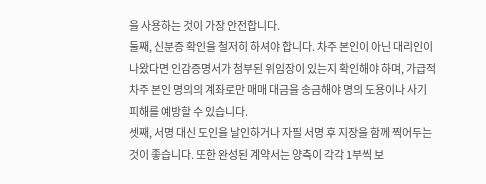을 사용하는 것이 가장 안전합니다.
둘째, 신분증 확인을 철저히 하셔야 합니다. 차주 본인이 아닌 대리인이 나왔다면 인감증명서가 첨부된 위임장이 있는지 확인해야 하며, 가급적 차주 본인 명의의 계좌로만 매매 대금을 송금해야 명의 도용이나 사기 피해를 예방할 수 있습니다.
셋째, 서명 대신 도인을 날인하거나 자필 서명 후 지장을 함께 찍어두는 것이 좋습니다. 또한 완성된 계약서는 양측이 각각 1부씩 보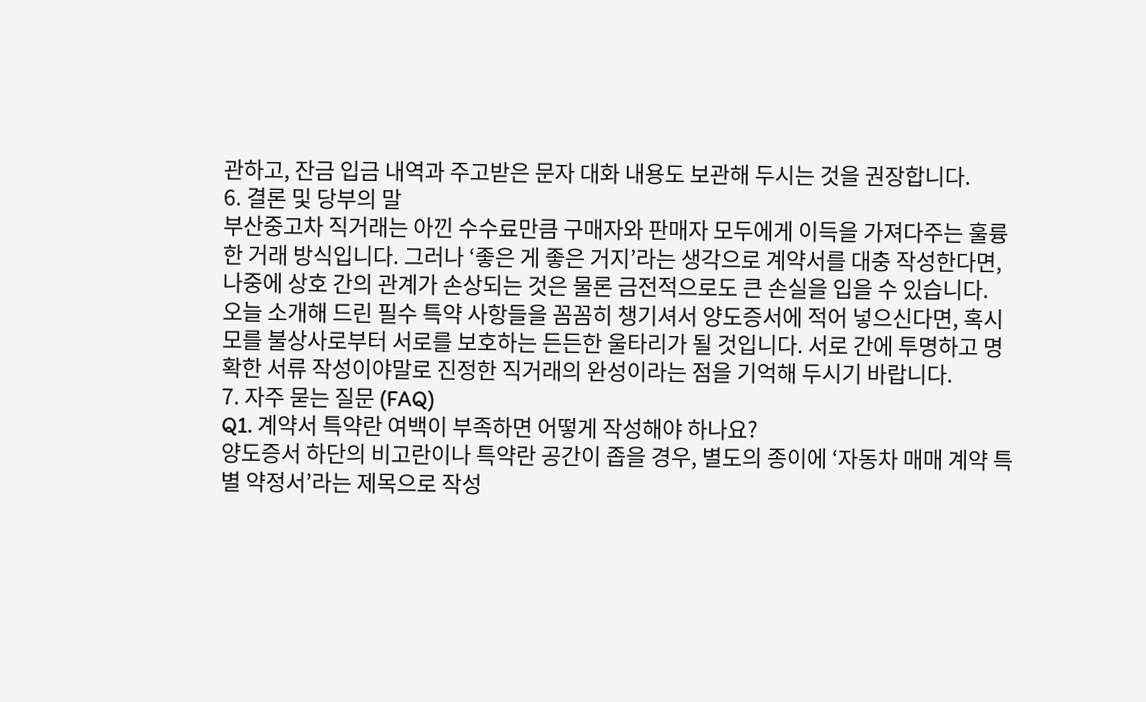관하고, 잔금 입금 내역과 주고받은 문자 대화 내용도 보관해 두시는 것을 권장합니다.
6. 결론 및 당부의 말
부산중고차 직거래는 아낀 수수료만큼 구매자와 판매자 모두에게 이득을 가져다주는 훌륭한 거래 방식입니다. 그러나 ‘좋은 게 좋은 거지’라는 생각으로 계약서를 대충 작성한다면, 나중에 상호 간의 관계가 손상되는 것은 물론 금전적으로도 큰 손실을 입을 수 있습니다.
오늘 소개해 드린 필수 특약 사항들을 꼼꼼히 챙기셔서 양도증서에 적어 넣으신다면, 혹시 모를 불상사로부터 서로를 보호하는 든든한 울타리가 될 것입니다. 서로 간에 투명하고 명확한 서류 작성이야말로 진정한 직거래의 완성이라는 점을 기억해 두시기 바랍니다.
7. 자주 묻는 질문 (FAQ)
Q1. 계약서 특약란 여백이 부족하면 어떻게 작성해야 하나요?
양도증서 하단의 비고란이나 특약란 공간이 좁을 경우, 별도의 종이에 ‘자동차 매매 계약 특별 약정서’라는 제목으로 작성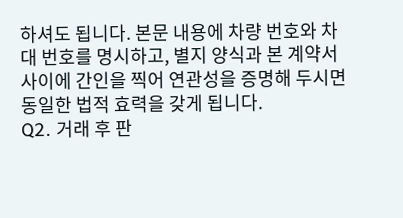하셔도 됩니다. 본문 내용에 차량 번호와 차대 번호를 명시하고, 별지 양식과 본 계약서 사이에 간인을 찍어 연관성을 증명해 두시면 동일한 법적 효력을 갖게 됩니다.
Q2. 거래 후 판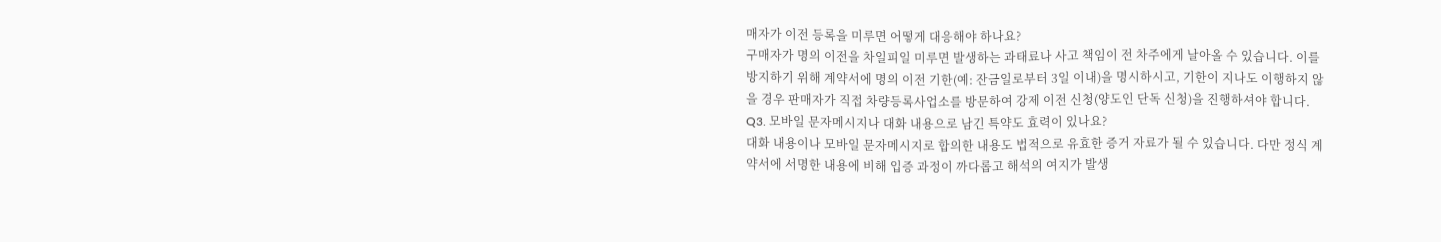매자가 이전 등록을 미루면 어떻게 대응해야 하나요?
구매자가 명의 이전을 차일피일 미루면 발생하는 과태료나 사고 책임이 전 차주에게 날아올 수 있습니다. 이를 방지하기 위해 계약서에 명의 이전 기한(예: 잔금일로부터 3일 이내)을 명시하시고, 기한이 지나도 이행하지 않을 경우 판매자가 직접 차량등록사업소를 방문하여 강제 이전 신청(양도인 단독 신청)을 진행하셔야 합니다.
Q3. 모바일 문자메시지나 대화 내용으로 남긴 특약도 효력이 있나요?
대화 내용이나 모바일 문자메시지로 합의한 내용도 법적으로 유효한 증거 자료가 될 수 있습니다. 다만 정식 계약서에 서명한 내용에 비해 입증 과정이 까다롭고 해석의 여지가 발생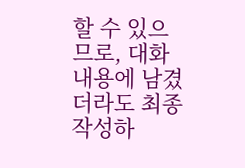할 수 있으므로, 대화 내용에 남겼더라도 최종 작성하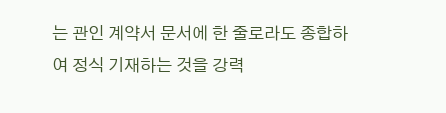는 관인 계약서 문서에 한 줄로라도 종합하여 정식 기재하는 것을 강력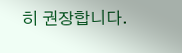히 권장합니다.